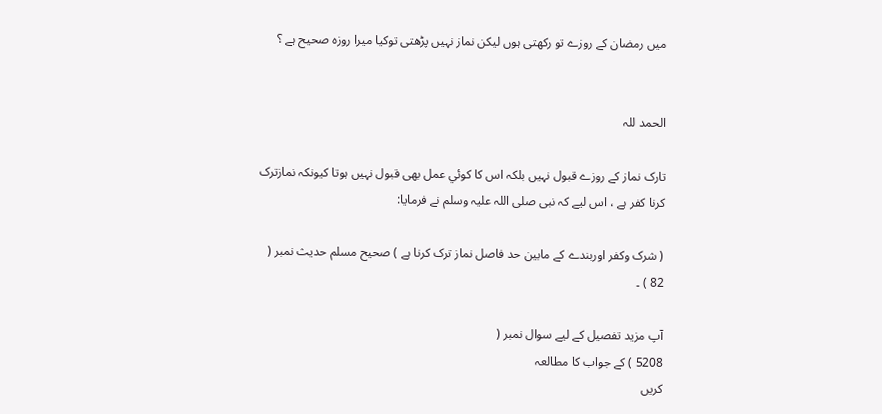میں رمضان کے روزے تو رکھتی ہوں لیکن نماز نہيں پڑھتی توکیا میرا روزہ صحیح ہے ؟


الحمد للہ

تارک نماز کے روزے قبول نہیں بلکہ اس کا کوئي عمل بھی قبول نہيں ہوتا کیونکہ نمازترک
کرنا کفر ہے ، اس لیے کہ نبی صلی اللہ علیہ وسلم نے فرمایا:

( شرک وکفر اوربندے کے مابین حد فاصل نماز ترک کرنا ہے ) صحیح مسلم حدیث نمبر (
82 ) ۔

آپ مزید تفصیل کے لیے سوال نمبر (
5208 ) کے جواب کا مطالعہ
کریں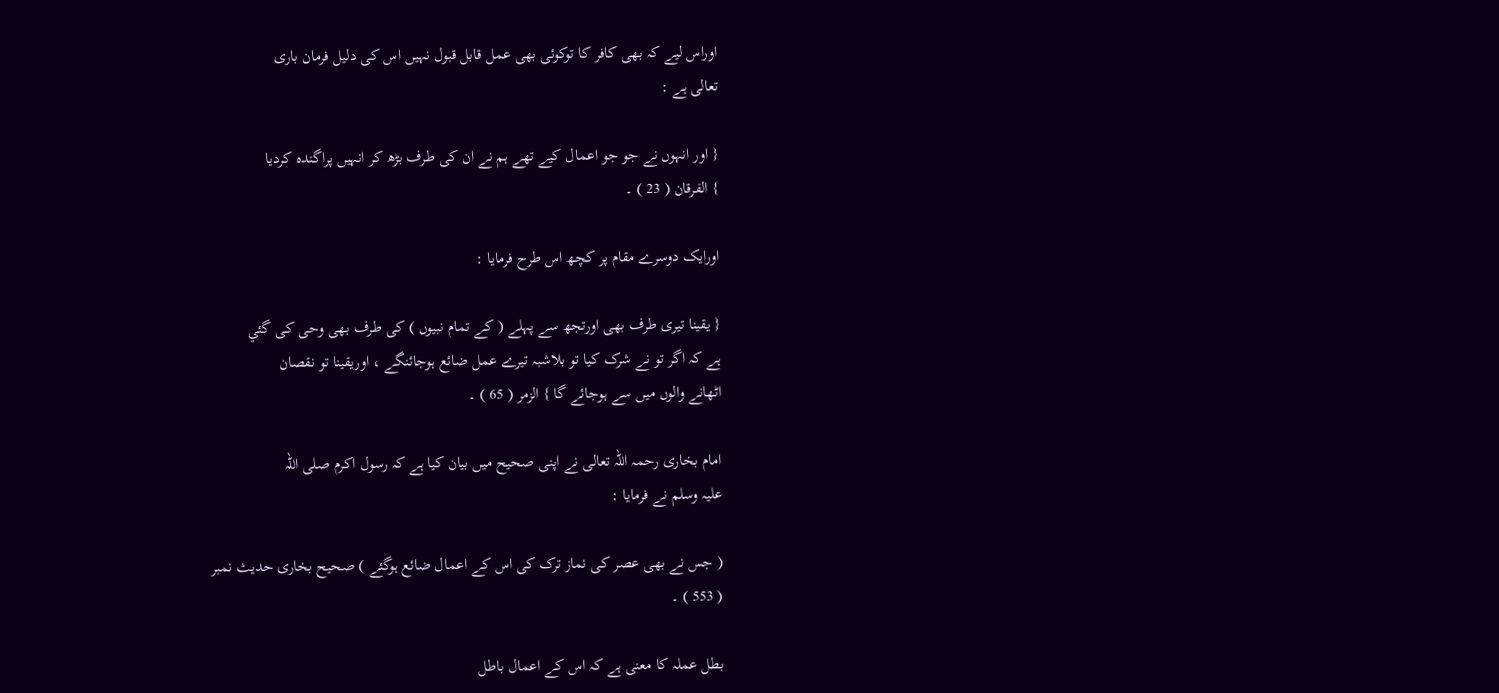اوراس لیے کہ بھی کافر کا توکوئی بھی عمل قابل قبول نہیں اس کی دلیل فرمان باری
تعالی ہے :

{ اور انہوں نے جو جو اعمال کیے تھے ہم نے ان کی طرف بڑھ کر انہیں پراگندہ کردیا
} الفرقان ( 23 ) ۔

اورایک دوسرے مقام پر کچھ اس طرح فرمایا :

{ یقینا تیری طرف بھی اورتجھ سے پہلے ( کے تمام نبیوں ) کی طرف بھی وحی کی گئي
ہے کہ اگر تو نے شرک کیا تو بلاشبہ تیرے عمل ضائع ہوجائنگے ، اوریقینا تو نقصان
اٹھانے والوں میں سے ہوجائے گا } الزمر ( 65 ) ۔

امام بخاری رحمہ اللہ تعالی نے اپنی صحیح میں بیان کیا ہے کہ رسول اکرم صلی اللہ
علیہ وسلم نے فرمایا :

( جس نے بھی عصر کی نماز ترک کی اس کے اعمال ضائع ہوگئے ) صحیح بخاری حدیث نمبر
( 553 ) ۔

بطل عملہ کا معنی ہے کہ اس کے اعمال باطل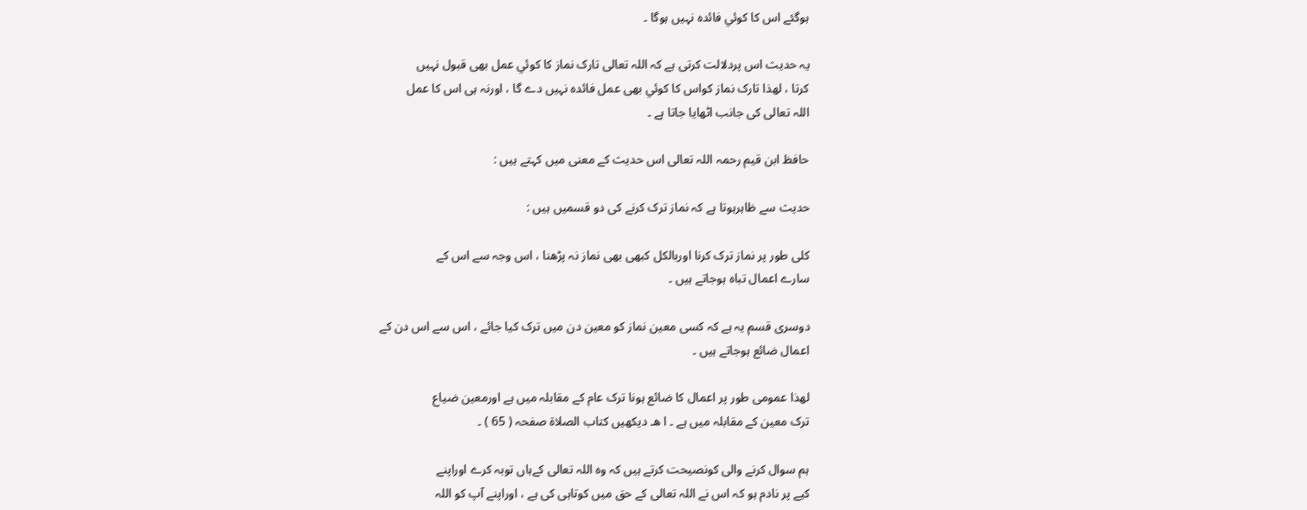ہوگئے اس کا کوئي فائدہ نہیں ہوگا ۔

یہ حدیث اس پردلالت کرتی ہے کہ اللہ تعالی تارک نماز کا کوئي عمل بھی قبول نہيں
کرتا ، لھذا تارک نماز کواس کا کوئي بھی عمل فائدہ نہيں دے گا ، اورنہ ہی اس کا عمل
اللہ تعالی کی جانب اٹھایا جاتا ہے ۔

حافظ ابن قیم رحمہ اللہ تعالی اس حدیث کے معنی میں کہتے ہيں :

حدیث سے ظاہرہوتا ہے کہ نماز ترک کرنے کی دو قسمیں ہیں :

کلی طور پر نماز ترک کرنا اوربالکل کبھی بھی نماز نہ پڑھنا ، اس وجہ سے اس کے
سارے اعمال تباہ ہوجاتے ہیں ۔

دوسری قسم یہ ہے کہ کسی معین نماز کو معین دن میں ترک کیا جائے ، اس سے اس دن کے
اعمال ضائع ہوجاتے ہيں ۔

لھذا عمومی طور پر اعمال کا ضائع ہونا ترک عام کے مقابلہ میں ہے اورمعین ضیاع
ترک معین کے مقابلہ میں ہے ۔ ا ھـ دیکھیں کتاب الصلاۃ صفحہ ( 65 ) ۔

ہم سوال کرنے والی کونصیحت کرتے ہیں کہ وہ اللہ تعالی کےہاں توبہ کرے اوراپنے
کیے پر نادم ہو کہ اس نے اللہ تعالی کے حق میں کوتاہی کی ہے ، اوراپنے آپ کو اللہ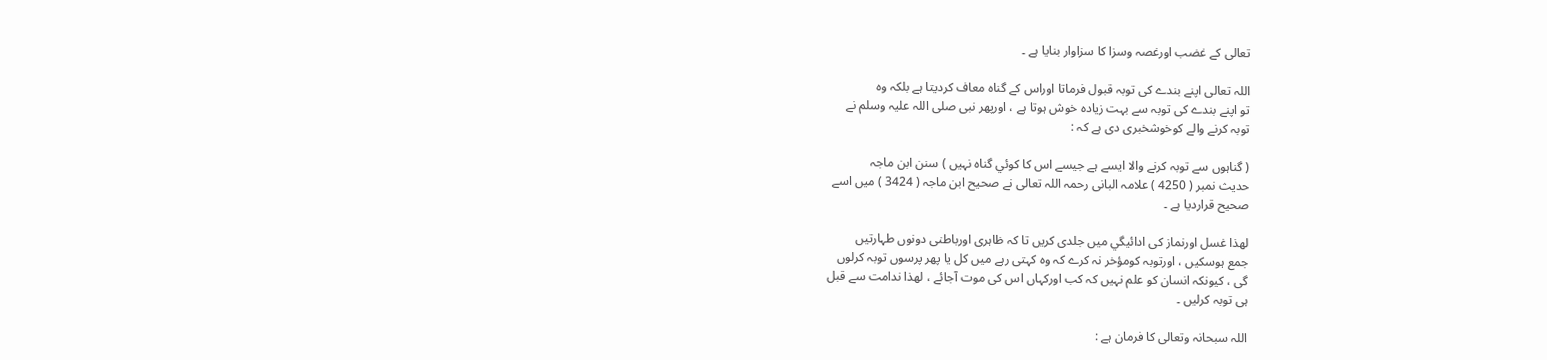تعالی کے غضب اورغصہ وسزا کا سزاوار بنایا ہے ۔

اللہ تعالی اپنے بندے کی توبہ قبول فرماتا اوراس کے گناہ معاف کردیتا ہے بلکہ وہ
تو اپنے بندے کی توبہ سے بہت زيادہ خوش ہوتا ہے ، اورپھر نبی صلی اللہ علیہ وسلم نے
توبہ کرنے والے کوخوشخبری دی ہے کہ :

( گناہوں سے توبہ کرنے والا ایسے ہے جیسے اس کا کوئي گناہ نہیں ) سنن ابن ماجہ
حدیث نمبر ( 4250 ) علامہ البانی رحمہ اللہ تعالی نے صحیح ابن ماجہ ( 3424 ) میں اسے
صحیح قراردیا ہے ۔

لھذا غسل اورنماز کی ادائيگي میں جلدی کریں تا کہ ظاہری اورباطنی دونوں طہارتیں
جمع ہوسکیں ، اورتوبہ کومؤخر نہ کرے کہ وہ کہتی رہے میں کل یا پھر پرسوں توبہ کرلوں
گی ، کیونکہ انسان کو علم نہيں کہ کب اورکہاں اس کی موت آجائے ، لھذا ندامت سے قبل
ہی توبہ کرلیں ۔

اللہ سبحانہ وتعالی کا فرمان ہے :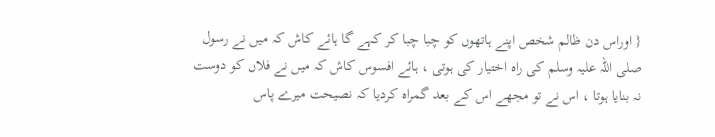{ اوراس دن ظالم شخص اپنے ہاتھوں کو چبا چبا کر کہے گا ہائے کاش کہ میں نے رسول
صلی اللہ علیہ وسلم کی راہ اختیار کی ہوتی ، ہائے افسوس کاش کہ میں نے فلاں کو دوست
نہ بنایا ہوتا ، اس نے تو مجھے اس کے بعد گمراہ کردیا کہ نصیحت میرے پاس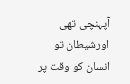آپہنچی تھی
اورشیطان تو انسان کو وقت پر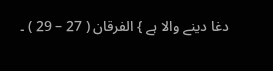دغا دینے والا ہے } الفرقان ( 27 – 29 ) ۔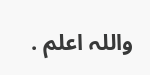واللہ اعلم .